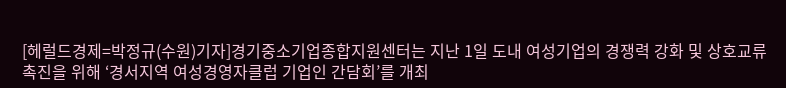[헤럴드경제=박정규(수원)기자]경기중소기업종합지원센터는 지난 1일 도내 여성기업의 경쟁력 강화 및 상호교류 촉진을 위해 ‘경서지역 여성경영자클럽 기업인 간담회’를 개최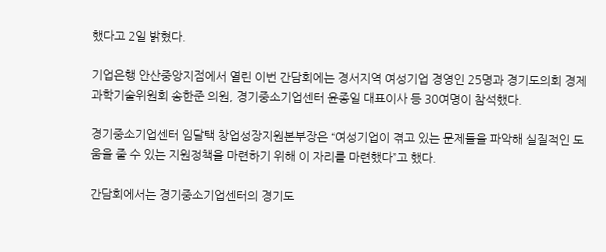했다고 2일 밝혔다.

기업은행 안산중앙지점에서 열린 이번 간담회에는 경서지역 여성기업 경영인 25명과 경기도의회 경제과학기술위원회 송한준 의원, 경기중소기업센터 윤종일 대표이사 등 30여명이 참석했다.

경기중소기업센터 임달택 창업성장지원본부장은 “여성기업이 겪고 있는 문제들을 파악해 실질적인 도움을 줄 수 있는 지원정책을 마련하기 위해 이 자리를 마련했다”고 했다.

간담회에서는 경기중소기업센터의 경기도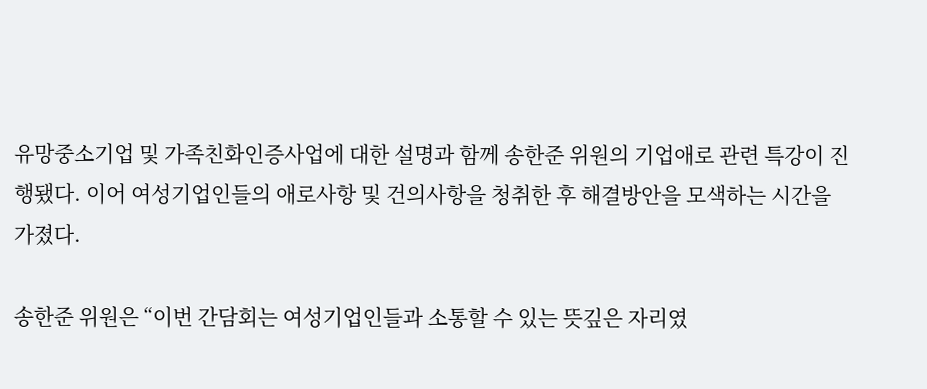유망중소기업 및 가족친화인증사업에 대한 설명과 함께 송한준 위원의 기업애로 관련 특강이 진행됐다. 이어 여성기업인들의 애로사항 및 건의사항을 청취한 후 해결방안을 모색하는 시간을 가졌다.

송한준 위원은 “이번 간담회는 여성기업인들과 소통할 수 있는 뜻깊은 자리였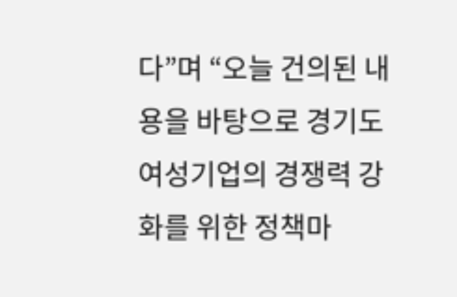다”며 “오늘 건의된 내용을 바탕으로 경기도 여성기업의 경쟁력 강화를 위한 정책마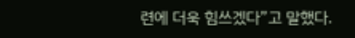련에 더욱 힘쓰겠다”고 말했다.